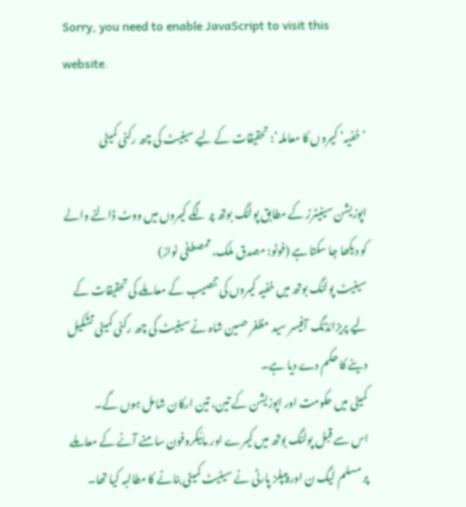Sorry, you need to enable JavaScript to visit this website.

’خفیہ‘ کیمروں کا معاملہ‘: تحقیقات کے لیے سینیٹ کی چھ رکنی کمیٹی

اپوزیشن سینیٹرز کے مطابق پولنگ بوتھ پر لگے کیمروں میں ووٹ ڈالنے والے کو دیکھا جا سکتا ہے (فوٹو: مصدق ملک، ممصطفی نواز)
سینیٹ پولنگ بوتھ میں خفیہ کیمروں کی تنصیب کے معاملے کی تحقیقات کے لیے پریزائڈنگ آفیسر سید مظفر حسین شاہ نے سینیٹ کی چھ رکنی کمیٹی تشکیل دینے کا حکم دے دیا ہے۔
کمیٹی میں حکومت اور اپوزیشن کے تین، تین ارکان شامل ہوں گے۔
اس سے قبل پولنگ بوتھ میں کیمرے اور مائیکروفون سامنے آنے کے معاملے پر مسلم لیگ ن اور پیپلز پارٹی نے سینیٹ کمیٹی بنانے کا مطالبہ کیا تھا۔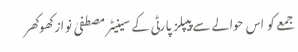جمعے کو اس حوالے سے پیپلز پارٹی کے سینیٹر مصطفیٰ نواز کھوکھر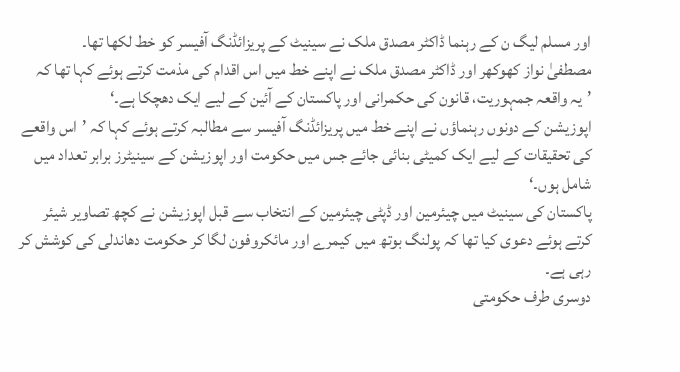اور مسلم لیگ ن کے رہنما ڈاکٹر مصدق ملک نے سینیٹ کے پریزائڈنگ آفیسر کو خط لکھا تھا۔
مصطفیٰ نواز کھوکھر اور ڈاکٹر مصدق ملک نے اپنے خط میں اس اقدام کی مذمت کرتے ہوئے کہا تھا کہ ’یہ واقعہ جمہوریت، قانون کی حکمرانی اور پاکستان کے آئین کے لیے ایک دھچکا ہے۔‘
اپوزیشن کے دونوں رہنماؤں نے اپنے خط میں پریزائڈنگ آفیسر سے مطالبہ کرتے ہوئے کہا کہ ’اس واقعے کی تحقیقات کے لیے ایک کمیٹی بنائی جائے جس میں حکومت اور اپوزیشن کے سینیٹرز برابر تعداد میں شامل ہوں۔‘
پاکستان کی سینیٹ میں چیئرمین اور ڈپٹی چیئرمین کے انتخاب سے قبل اپوزیشن نے کچھ تصاویر شیئر کرتے ہوئے دعوی کیا تھا کہ پولنگ بوتھ میں کیمرے اور مائکروفون لگا کر حکومت دھاندلی کی کوشش کر رہی ہے۔
دوسری طرف حکومتی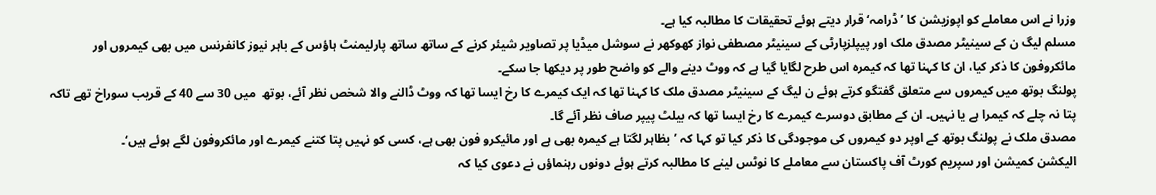وزرا نے اس معاملے کو اپوزیشن کا ’ڈرامہ‘ قرار دیتے ہوئے تحقیقات کا مطالبہ کیا ہے۔
مسلم لیگ ن کے سینیٹر مصدق ملک اور پیپلزپارٹی کے سینیٹر مصطفی نواز کھوکھر نے سوشل میڈیا پر تصاویر شیئر کرنے کے ساتھ ساتھ پارلیمنٹ ہاؤس کے باہر نیوز کانفرنس میں بھی کیمروں اور مائکروفون کا ذکر کیا، ان کا کہنا تھا کہ کیمرہ اس طرح لگایا گیا ہے کہ ووٹ دینے والے کو واضح طور پر دیکھا جا سکے۔
پولنگ بوتھ میں کیمروں سے متعلق گفتگو کرتے ہوئے ن لیگ کے سینیٹر مصدق ملک کا کہنا تھا کہ ایک کیمرے کا رخ ایسا تھا کہ ووٹ ڈالنے والا شخص نظر آئے، بوتھ  میں 30 سے 40 کے قریب سوراخ تھے تاکہ پتا نہ چلے کہ کیمرا ہے یا نہیں۔ ان کے مطابق دوسرے کیمرے کا رخ ایسا تھا کہ بیلٹ پیپر صاف نظر آئے گا۔
مصدق ملک نے پولنگ بوتھ کے اوپر دو کیمروں کی موجودگی کا ذکر کیا تو کہا کہ ’بظاہر لگتا ہے کیمرہ بھی ہے اور مائیکرو فون بھی ہے، کسی کو نہیں پتا کتنے کیمرے اور مائکروفون لگے ہوئے ہیں‘۔
الیکشن کمیشن اور سپریم کورٹ آف پاکستان سے معاملے کا نوٹس لینے کا مطالبہ کرتے ہوئے دونوں رہنماؤں نے دعوی کیا کہ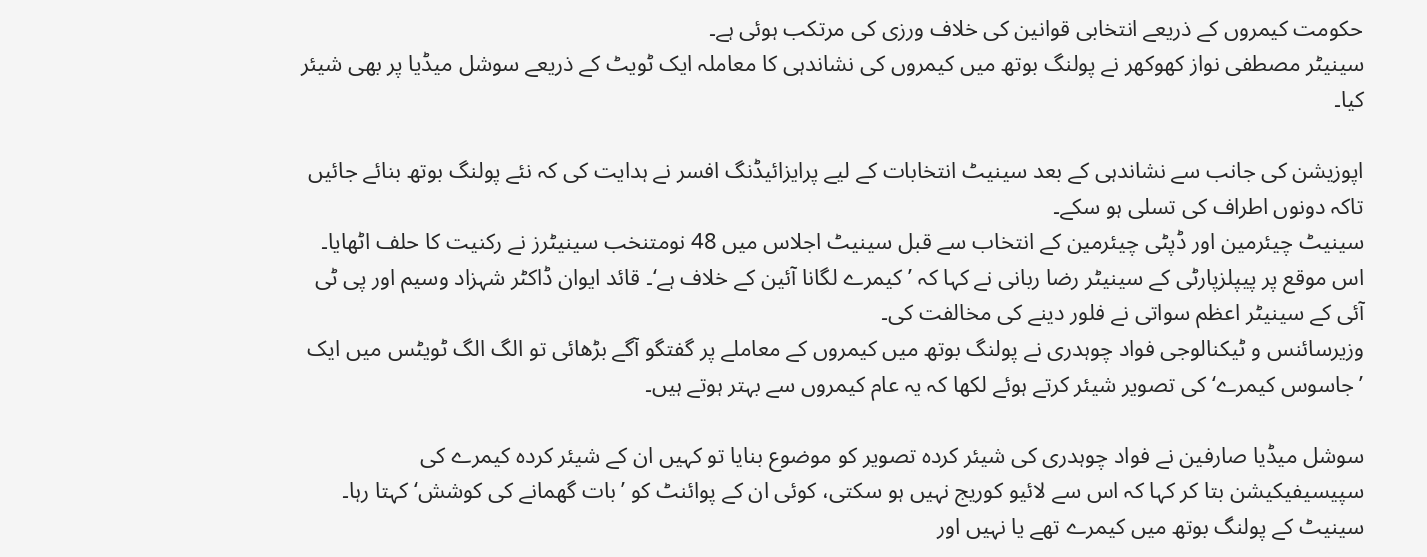حکومت کیمروں کے ذریعے انتخابی قوانین کی خلاف ورزی کی مرتکب ہوئی ہے۔
سینیٹر مصطفی نواز کھوکھر نے پولنگ بوتھ میں کیمروں کی نشاندہی کا معاملہ ایک ٹویٹ کے ذریعے سوشل میڈیا پر بھی شیئر کیا۔

اپوزیشن کی جانب سے نشاندہی کے بعد سینیٹ انتخابات کے لیے پرایزائیڈنگ افسر نے ہدایت کی کہ نئے پولنگ بوتھ بنائے جائیں تاکہ دونوں اطراف کی تسلی ہو سکے۔
سینیٹ چیئرمین اور ڈپٹی چیئرمین کے انتخاب سے قبل سینیٹ اجلاس میں 48 نومتنخب سینیٹرز نے رکنیت کا حلف اٹھایا۔ اس موقع پر پیپلزپارٹی کے سینیٹر رضا ربانی نے کہا کہ ’کیمرے لگانا آئین کے خلاف ہے‘۔ قائد ایوان ڈاکٹر شہزاد وسیم اور پی ٹی آئی کے سینیٹر اعظم سواتی نے فلور دینے کی مخالفت کی۔
وزیرسائنس و ٹیکنالوجی فواد چوہدری نے پولنگ بوتھ میں کیمروں کے معاملے پر گفتگو آگے بڑھائی تو الگ الگ ٹویٹس میں ایک ’جاسوس کیمرے‘ کی تصویر شیئر کرتے ہوئے لکھا کہ یہ عام کیمروں سے بہتر ہوتے ہیں۔

سوشل میڈیا صارفین نے فواد چوہدری کی شیئر کردہ تصویر کو موضوع بنایا تو کہیں ان کے شیئر کردہ کیمرے کی سپیسیفیکیشن بتا کر کہا کہ اس سے لائیو کوریج نہیں ہو سکتی، کوئی ان کے پوائنٹ کو ’بات گھمانے کی کوشش‘ کہتا رہا۔
سینیٹ کے پولنگ بوتھ میں کیمرے تھے یا نہیں اور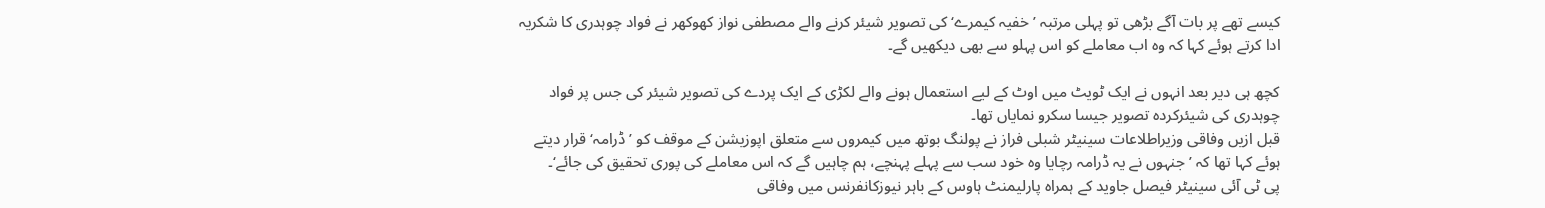کیسے تھے پر بات آگے بڑھی تو پہلی مرتبہ ’خفیہ کیمرے‘ کی تصویر شیئر کرنے والے مصطفی نواز کھوکھر نے فواد چوہدری کا شکریہ ادا کرتے ہوئے کہا کہ وہ اب معاملے کو اس پہلو سے بھی دیکھیں گے۔

کچھ ہی دیر بعد انہوں نے ایک ٹویٹ میں اوٹ کے لیے استعمال ہونے والے لکڑی کے ایک پردے کی تصویر شیئر کی جس پر فواد چوہدری کی شیئرکردہ تصویر جیسا سکرو نمایاں تھا۔
قبل ازیں وفاقی وزیراطلاعات سینیٹر شبلی فراز نے پولنگ بوتھ میں کیمروں سے متعلق اپوزیشن کے موقف کو ’ڈرامہ‘ قرار دیتے ہوئے کہا تھا کہ ’جنہوں نے یہ ڈرامہ رچایا وہ خود سب سے پہلے پہنچے، ہم چاہیں گے کہ اس معاملے کی پوری تحقیق کی جائے‘۔
پی ٹی آئی سینیٹر فیصل جاوید کے ہمراہ پارلیمنٹ ہاوس کے باہر نیوزکانفرنس میں وفاقی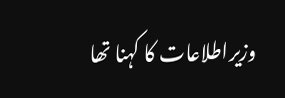وزیراطلاعات کا کہنا تھا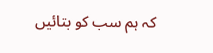کہ ہم سب کو بتائیں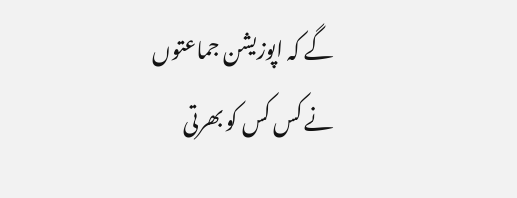گے کہ اپوزیشن جماعتوں نے کس کس کو بھرتی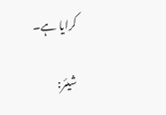کرایا ہے۔

شیئر: